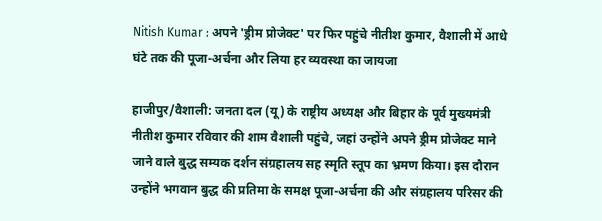Nitish Kumar : अपने 'ड्रीम प्रोजेक्ट' पर फिर पहुंचे नीतीश कुमार, वैशाली में आधे घंटे तक की पूजा-अर्चना और लिया हर व्यवस्था का जायजा

हाजीपुर/वैशाली: जनता दल (यू) के राष्ट्रीय अध्यक्ष और बिहार के पूर्व मुख्यमंत्री नीतीश कुमार रविवार की शाम वैशाली पहुंचे, जहां उन्होंने अपने ड्रीम प्रोजेक्ट माने जाने वाले बुद्ध सम्यक दर्शन संग्रहालय सह स्मृति स्तूप का भ्रमण किया। इस दौरान उन्होंने भगवान बुद्ध की प्रतिमा के समक्ष पूजा-अर्चना की और संग्रहालय परिसर की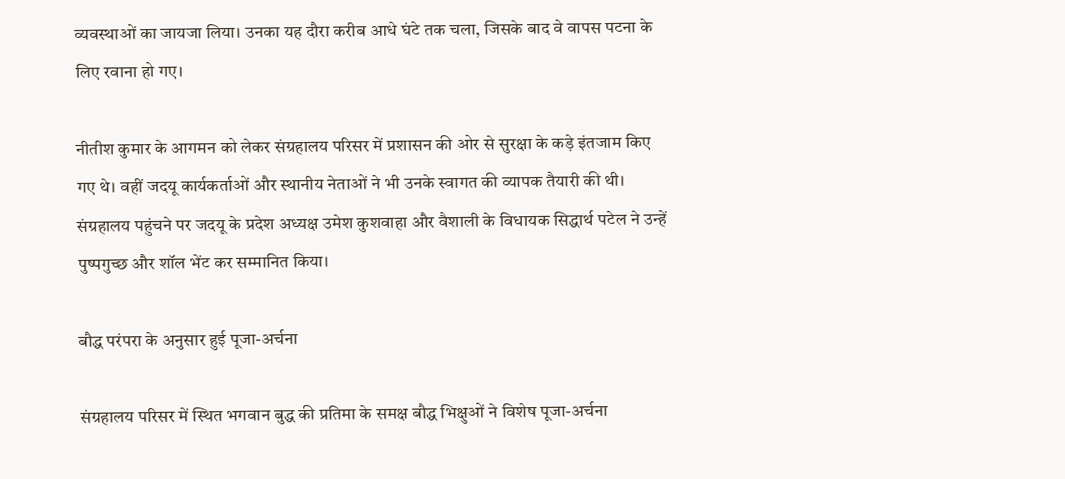व्यवस्थाओं का जायजा लिया। उनका यह दौरा करीब आधे घंटे तक चला, जिसके बाद वे वापस पटना के लिए रवाना हो गए।

नीतीश कुमार के आगमन को लेकर संग्रहालय परिसर में प्रशासन की ओर से सुरक्षा के कड़े इंतजाम किए गए थे। वहीं जदयू कार्यकर्ताओं और स्थानीय नेताओं ने भी उनके स्वागत की व्यापक तैयारी की थी। संग्रहालय पहुंचने पर जदयू के प्रदेश अध्यक्ष उमेश कुशवाहा और वैशाली के विधायक सिद्धार्थ पटेल ने उन्हें पुष्पगुच्छ और शॉल भेंट कर सम्मानित किया।

बौद्ध परंपरा के अनुसार हुई पूजा-अर्चना

संग्रहालय परिसर में स्थित भगवान बुद्ध की प्रतिमा के समक्ष बौद्ध भिक्षुओं ने विशेष पूजा-अर्चना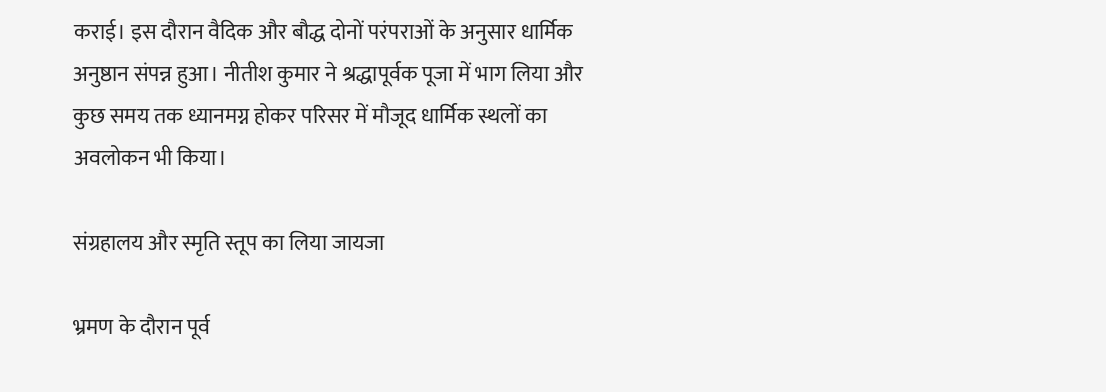कराई। इस दौरान वैदिक और बौद्ध दोनों परंपराओं के अनुसार धार्मिक अनुष्ठान संपन्न हुआ। नीतीश कुमार ने श्रद्धापूर्वक पूजा में भाग लिया और कुछ समय तक ध्यानमग्न होकर परिसर में मौजूद धार्मिक स्थलों का अवलोकन भी किया।

संग्रहालय और स्मृति स्तूप का लिया जायजा

भ्रमण के दौरान पूर्व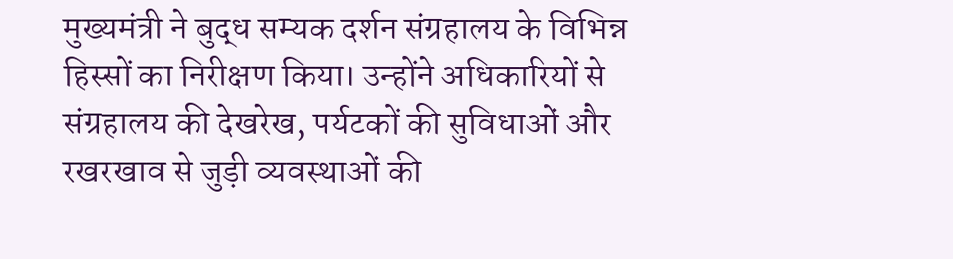मुख्यमंत्री ने बुद्ध सम्यक दर्शन संग्रहालय के विभिन्न हिस्सों का निरीक्षण किया। उन्होंने अधिकारियों से संग्रहालय की देखरेख, पर्यटकों की सुविधाओं और रखरखाव से जुड़ी व्यवस्थाओं की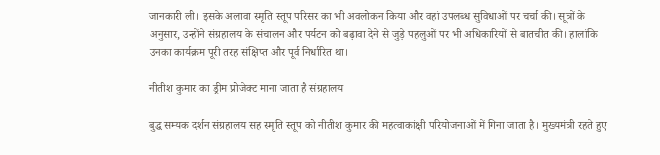जानकारी ली। इसके अलावा स्मृति स्तूप परिसर का भी अवलोकन किया और वहां उपलब्ध सुविधाओं पर चर्चा की। सूत्रों के अनुसार, उन्होंने संग्रहालय के संचालन और पर्यटन को बढ़ावा देने से जुड़े पहलुओं पर भी अधिकारियों से बातचीत की। हालांकि उनका कार्यक्रम पूरी तरह संक्षिप्त और पूर्व निर्धारित था।

नीतीश कुमार का ड्रीम प्रोजेक्ट माना जाता है संग्रहालय

बुद्ध सम्यक दर्शन संग्रहालय सह स्मृति स्तूप को नीतीश कुमार की महत्वाकांक्षी परियोजनाओं में गिना जाता है। मुख्यमंत्री रहते हुए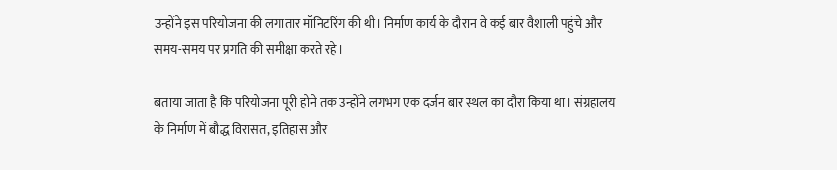उन्होंने इस परियोजना की लगातार मॉनिटरिंग की थी। निर्माण कार्य के दौरान वे कई बार वैशाली पहुंचे और समय-समय पर प्रगति की समीक्षा करते रहे।

बताया जाता है कि परियोजना पूरी होने तक उन्होंने लगभग एक दर्जन बार स्थल का दौरा किया था। संग्रहालय के निर्माण में बौद्ध विरासत, इतिहास और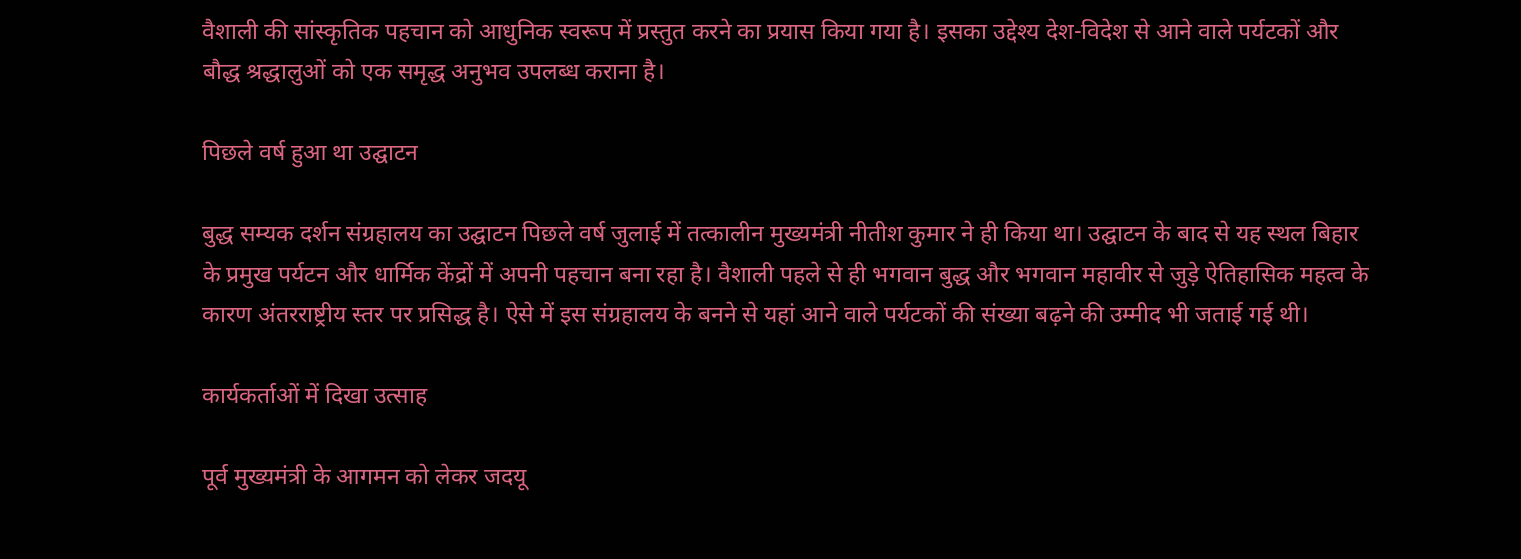वैशाली की सांस्कृतिक पहचान को आधुनिक स्वरूप में प्रस्तुत करने का प्रयास किया गया है। इसका उद्देश्य देश-विदेश से आने वाले पर्यटकों और बौद्ध श्रद्धालुओं को एक समृद्ध अनुभव उपलब्ध कराना है।

पिछले वर्ष हुआ था उद्घाटन

बुद्ध सम्यक दर्शन संग्रहालय का उद्घाटन पिछले वर्ष जुलाई में तत्कालीन मुख्यमंत्री नीतीश कुमार ने ही किया था। उद्घाटन के बाद से यह स्थल बिहार के प्रमुख पर्यटन और धार्मिक केंद्रों में अपनी पहचान बना रहा है। वैशाली पहले से ही भगवान बुद्ध और भगवान महावीर से जुड़े ऐतिहासिक महत्व के कारण अंतरराष्ट्रीय स्तर पर प्रसिद्ध है। ऐसे में इस संग्रहालय के बनने से यहां आने वाले पर्यटकों की संख्या बढ़ने की उम्मीद भी जताई गई थी।

कार्यकर्ताओं में दिखा उत्साह

पूर्व मुख्यमंत्री के आगमन को लेकर जदयू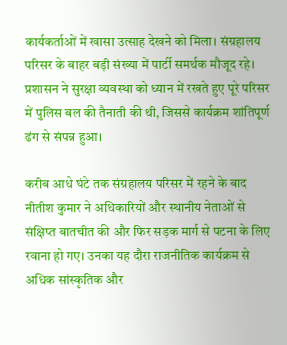कार्यकर्ताओं में खासा उत्साह देखने को मिला। संग्रहालय परिसर के बाहर बड़ी संख्या में पार्टी समर्थक मौजूद रहे। प्रशासन ने सुरक्षा व्यवस्था को ध्यान में रखते हुए पूरे परिसर में पुलिस बल की तैनाती की थी, जिससे कार्यक्रम शांतिपूर्ण ढंग से संपन्न हुआ।

करीब आधे घंटे तक संग्रहालय परिसर में रहने के बाद नीतीश कुमार ने अधिकारियों और स्थानीय नेताओं से संक्षिप्त बातचीत की और फिर सड़क मार्ग से पटना के लिए रवाना हो गए। उनका यह दौरा राजनीतिक कार्यक्रम से अधिक सांस्कृतिक और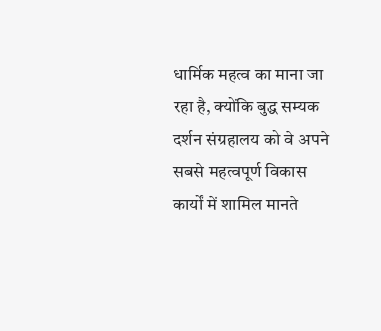धार्मिक महत्व का माना जा रहा है, क्योंकि बुद्ध सम्यक दर्शन संग्रहालय को वे अपने सबसे महत्वपूर्ण विकास कार्यों में शामिल मानते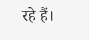रहे हैं।